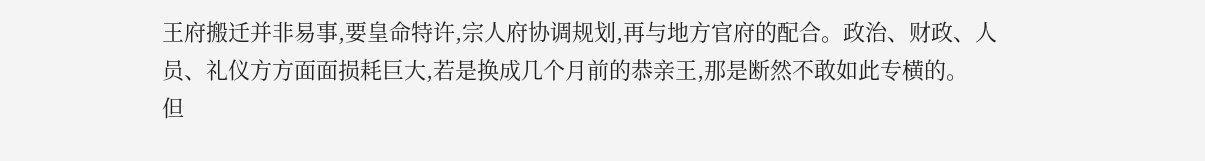王府搬迁并非易事,要皇命特许,宗人府协调规划,再与地方官府的配合。政治、财政、人员、礼仪方方面面损耗巨大,若是换成几个月前的恭亲王,那是断然不敢如此专横的。
但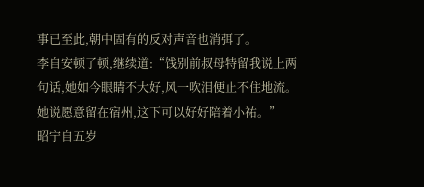事已至此,朝中固有的反对声音也消弭了。
李自安顿了顿,继续道:“饯别前叔母特留我说上两句话,她如今眼睛不大好,风一吹泪便止不住地流。她说愿意留在宿州,这下可以好好陪着小祐。”
昭宁自五岁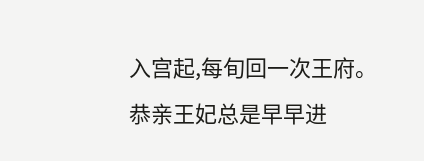入宫起,每旬回一次王府。恭亲王妃总是早早进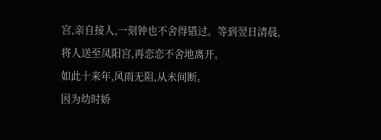宫,亲自接人,一刻钟也不舍得错过。等到翌日清晨,将人送至凤阳宫,再恋恋不舍地离开。
如此十来年,风雨无阻,从未间断。
因为幼时娇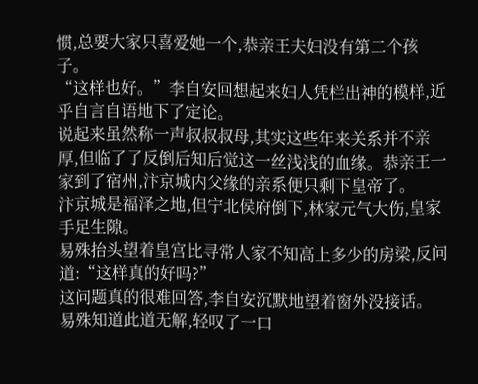惯,总要大家只喜爱她一个,恭亲王夫妇没有第二个孩子。
“这样也好。”李自安回想起来妇人凭栏出神的模样,近乎自言自语地下了定论。
说起来虽然称一声叔叔叔母,其实这些年来关系并不亲厚,但临了了反倒后知后觉这一丝浅浅的血缘。恭亲王一家到了宿州,汴京城内父缘的亲系便只剩下皇帝了。
汴京城是福泽之地,但宁北侯府倒下,林家元气大伤,皇家手足生隙。
易殊抬头望着皇宫比寻常人家不知高上多少的房梁,反问道:“这样真的好吗?”
这问题真的很难回答,李自安沉默地望着窗外没接话。
易殊知道此道无解,轻叹了一口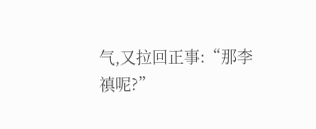气,又拉回正事:“那李禛呢?”